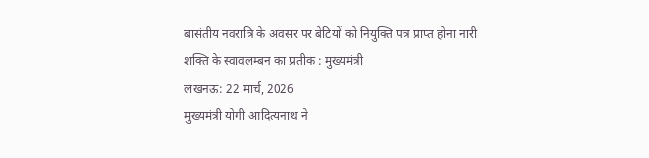बासंतीय नवरात्रि के अवसर पर बेटियों को नियुक्ति पत्र प्राप्त होना नारी शक्ति के स्वावलम्बन का प्रतीक : मुख्यमंत्री
लखनऊ: 22 मार्च, 2026
मुख्यमंत्री योगी आदित्यनाथ ने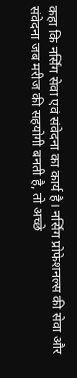कहा कि नर्सिंग सेवा एवं संवेदना का कार्य है। नर्सिंग प्रोफेशनल्स की सेवा और संवेदना जब मरीज की सहयोगी बनती है, तो अच्छे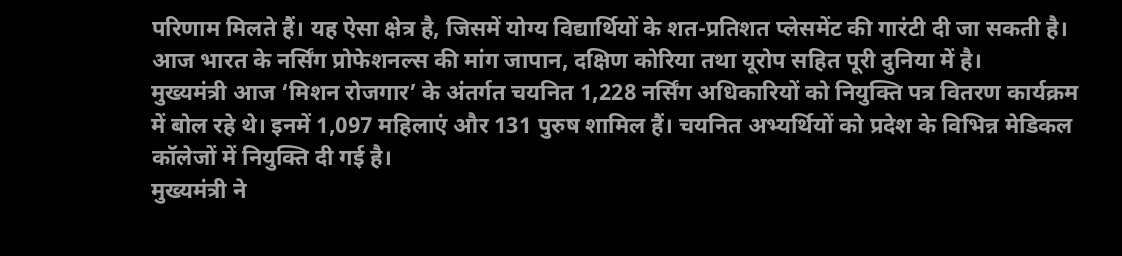परिणाम मिलते हैं। यह ऐसा क्षेत्र है, जिसमें योग्य विद्यार्थियों के शत-प्रतिशत प्लेसमेंट की गारंटी दी जा सकती है। आज भारत के नर्सिंग प्रोफेशनल्स की मांग जापान, दक्षिण कोरिया तथा यूरोप सहित पूरी दुनिया में है।
मुख्यमंत्री आज ‘मिशन रोजगार’ के अंतर्गत चयनित 1,228 नर्सिंग अधिकारियों को नियुक्ति पत्र वितरण कार्यक्रम में बोल रहे थे। इनमें 1,097 महिलाएं और 131 पुरुष शामिल हैं। चयनित अभ्यर्थियों को प्रदेश के विभिन्न मेडिकल कॉलेजों में नियुक्ति दी गई है।
मुख्यमंत्री ने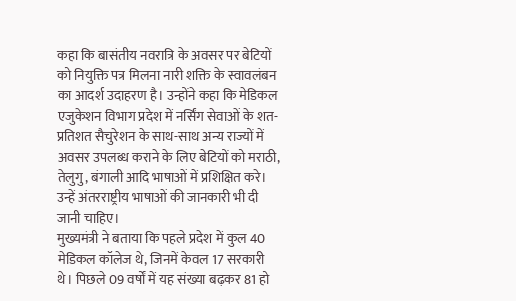कहा कि बासंतीय नवरात्रि के अवसर पर बेटियों को नियुक्ति पत्र मिलना नारी शक्ति के स्वावलंबन का आदर्श उदाहरण है। उन्होंने कहा कि मेडिकल एजुकेशन विभाग प्रदेश में नर्सिंग सेवाओं के शत-प्रतिशत सैचुरेशन के साथ-साथ अन्य राज्यों में अवसर उपलब्ध कराने के लिए बेटियों को मराठी, तेलुगु, बंगाली आदि भाषाओं में प्रशिक्षित करे। उन्हें अंतरराष्ट्रीय भाषाओं की जानकारी भी दी जानी चाहिए।
मुख्यमंत्री ने बताया कि पहले प्रदेश में कुल 40 मेडिकल कॉलेज थे, जिनमें केवल 17 सरकारी थे। पिछले 09 वर्षों में यह संख्या बढ़कर 81 हो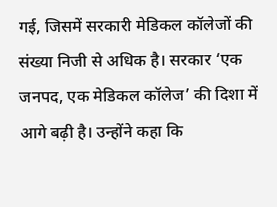गई, जिसमें सरकारी मेडिकल कॉलेजों की संख्या निजी से अधिक है। सरकार ‘एक जनपद, एक मेडिकल कॉलेज’ की दिशा में आगे बढ़ी है। उन्होंने कहा कि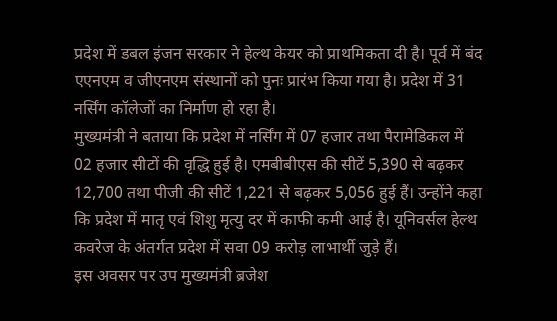प्रदेश में डबल इंजन सरकार ने हेल्थ केयर को प्राथमिकता दी है। पूर्व में बंद एएनएम व जीएनएम संस्थानों को पुनः प्रारंभ किया गया है। प्रदेश में 31 नर्सिंग कॉलेजों का निर्माण हो रहा है।
मुख्यमंत्री ने बताया कि प्रदेश में नर्सिंग में 07 हजार तथा पैरामेडिकल में 02 हजार सीटों की वृद्धि हुई है। एमबीबीएस की सीटें 5,390 से बढ़कर 12,700 तथा पीजी की सीटें 1,221 से बढ़कर 5,056 हुई हैं। उन्होंने कहा कि प्रदेश में मातृ एवं शिशु मृत्यु दर में काफी कमी आई है। यूनिवर्सल हेल्थ कवरेज के अंतर्गत प्रदेश में सवा 09 करोड़ लाभार्थी जुड़े हैं।
इस अवसर पर उप मुख्यमंत्री ब्रजेश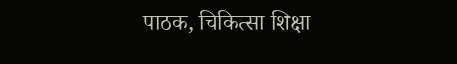पाठक, चिकित्सा शिक्षा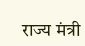राज्य मंत्री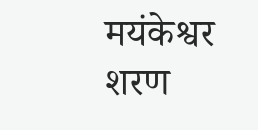मयंकेश्वर शरण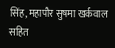सिंह, महापौर सुषमा खर्कवाल सहित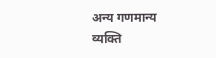अन्य गणमान्य व्यक्ति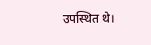उपस्थित थे।